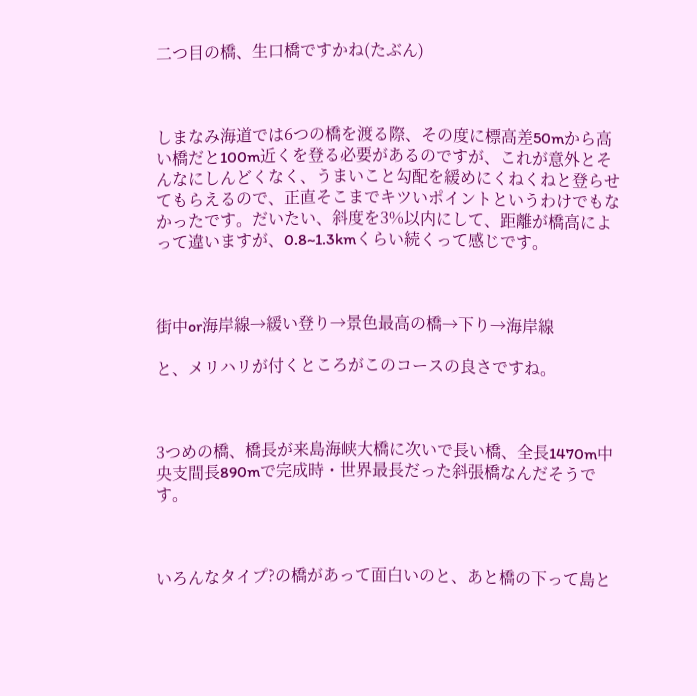二つ目の橋、生口橋ですかね(たぶん)



しまなみ海道では6つの橋を渡る際、その度に標高差50mから高い橋だと100m近くを登る必要があるのですが、これが意外とそんなにしんどくなく、うまいこと勾配を緩めにくねくねと登らせてもらえるので、正直そこまでキツいポイントというわけでもなかったです。だいたい、斜度を3%以内にして、距離が橋高によって違いますが、0.8~1.3kmくらい続くって感じです。



街中or海岸線→緩い登り→景色最高の橋→下り→海岸線

と、メリハリが付くところがこのコースの良さですね。



3つめの橋、橋長が来島海峡大橋に次いで長い橋、全長1470m中央支間長890mで完成時・世界最長だった斜張橋なんだそうです。



いろんなタイプ?の橋があって面白いのと、あと橋の下って島と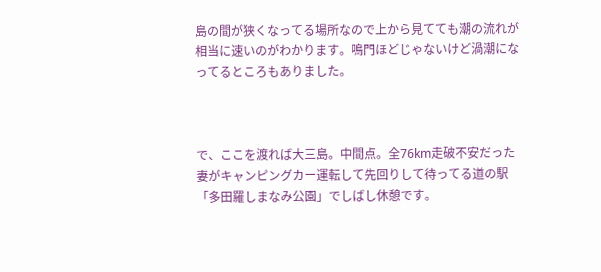島の間が狭くなってる場所なので上から見てても潮の流れが相当に速いのがわかります。鳴門ほどじゃないけど渦潮になってるところもありました。



で、ここを渡れば大三島。中間点。全76km走破不安だった妻がキャンピングカー運転して先回りして待ってる道の駅「多田羅しまなみ公園」でしばし休憩です。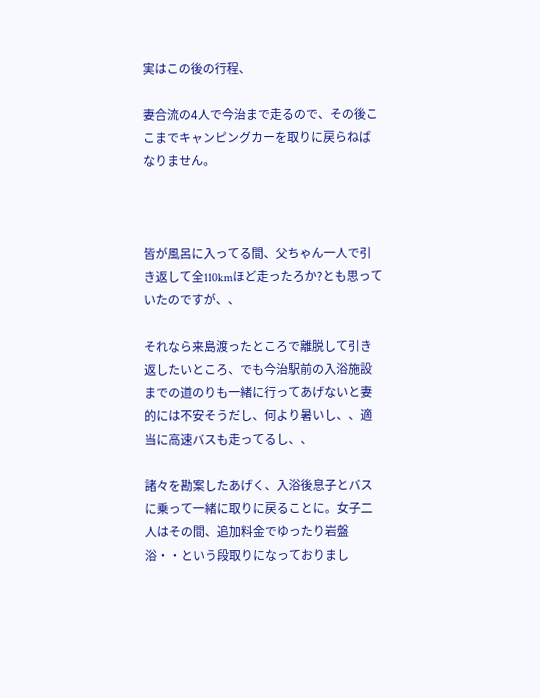実はこの後の行程、

妻合流の4人で今治まで走るので、その後ここまでキャンピングカーを取りに戻らねばなりません。



皆が風呂に入ってる間、父ちゃん一人で引き返して全110kmほど走ったろか?とも思っていたのですが、、

それなら来島渡ったところで離脱して引き返したいところ、でも今治駅前の入浴施設までの道のりも一緒に行ってあげないと妻的には不安そうだし、何より暑いし、、適当に高速バスも走ってるし、、

諸々を勘案したあげく、入浴後息子とバスに乗って一緒に取りに戻ることに。女子二人はその間、追加料金でゆったり岩盤浴・・という段取りになっておりまし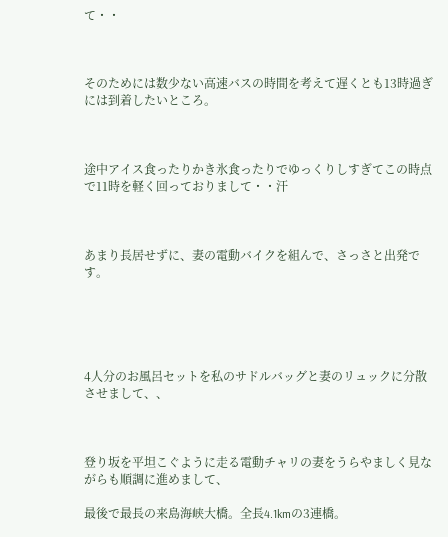て・・



そのためには数少ない高速バスの時間を考えて遅くとも13時過ぎには到着したいところ。



途中アイス食ったりかき氷食ったりでゆっくりしすぎてこの時点で11時を軽く回っておりまして・・汗



あまり長居せずに、妻の電動バイクを組んで、さっさと出発です。





4人分のお風呂セットを私のサドルバッグと妻のリュックに分散させまして、、



登り坂を平坦こぐように走る電動チャリの妻をうらやましく見ながらも順調に進めまして、

最後で最長の来島海峡大橋。全長4.1kmの3連橋。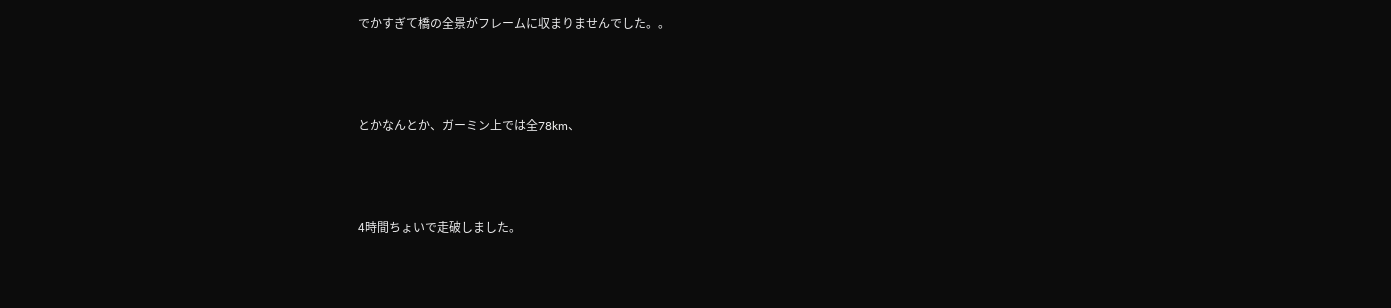でかすぎて橋の全景がフレームに収まりませんでした。。



とかなんとか、ガーミン上では全78km、



4時間ちょいで走破しました。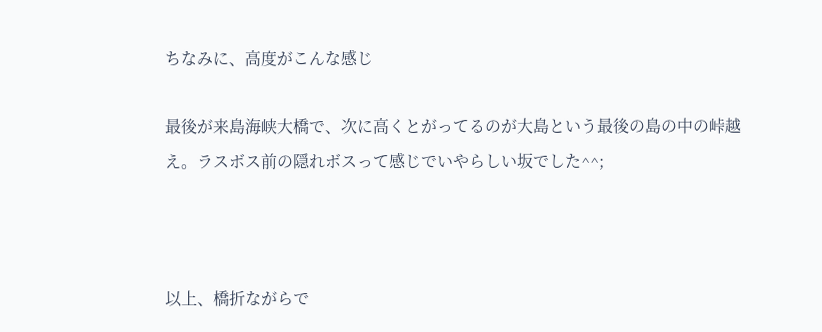ちなみに、高度がこんな感じ

最後が来島海峡大橋で、次に高くとがってるのが大島という最後の島の中の峠越え。ラスボス前の隠れボスって感じでいやらしい坂でした^^;



以上、橋折ながらで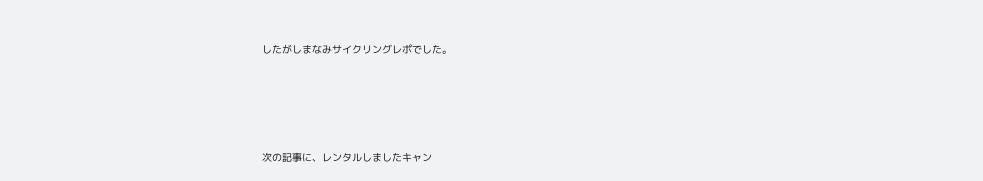したがしまなみサイクリングレポでした。





次の記事に、レンタルしましたキャン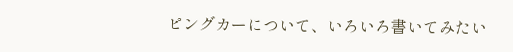ピングカーについて、いろいろ書いてみたい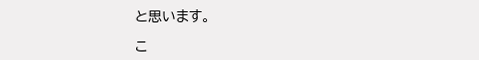と思います。

こ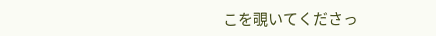こを覗いてくださっ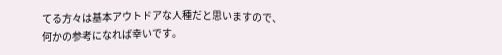てる方々は基本アウトドアな人種だと思いますので、何かの参考になれば幸いです。